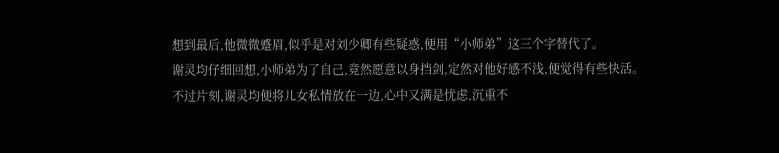想到最后,他微微蹙眉,似乎是对刘少卿有些疑惑,便用“小师弟”这三个字替代了。
谢灵均仔细回想,小师弟为了自己,竟然愿意以身挡剑,定然对他好感不浅,便觉得有些快活。
不过片刻,谢灵均便将儿女私情放在一边,心中又满是忧虑,沉重不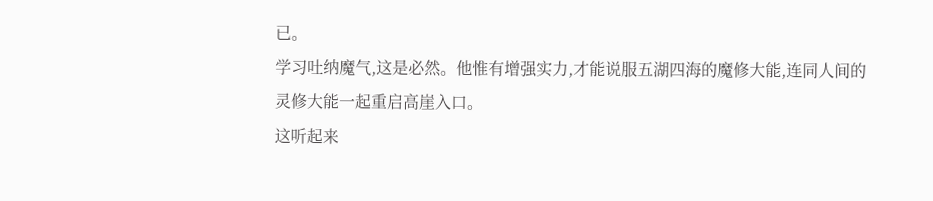已。
学习吐纳魔气,这是必然。他惟有增强实力,才能说服五湖四海的魔修大能,连同人间的灵修大能一起重启高崖入口。
这听起来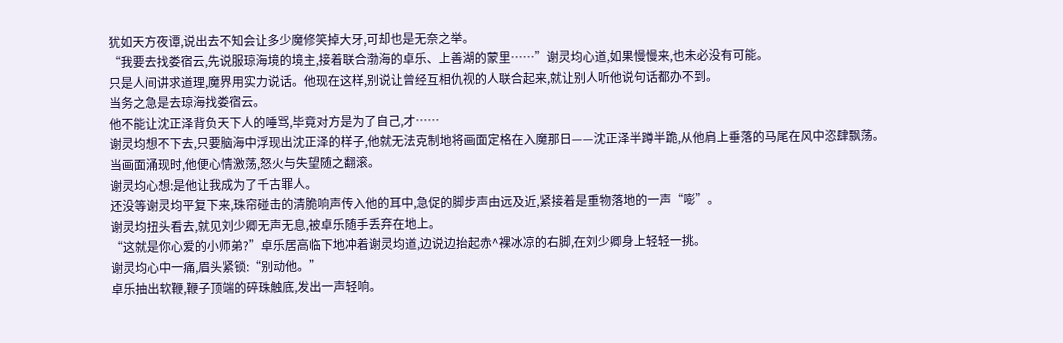犹如天方夜谭,说出去不知会让多少魔修笑掉大牙,可却也是无奈之举。
“我要去找娄宿云,先说服琼海境的境主,接着联合渤海的卓乐、上善湖的蒙里……”谢灵均心道,如果慢慢来,也未必没有可能。
只是人间讲求道理,魔界用实力说话。他现在这样,别说让曾经互相仇视的人联合起来,就让别人听他说句话都办不到。
当务之急是去琼海找娄宿云。
他不能让沈正泽背负天下人的唾骂,毕竟对方是为了自己,才……
谢灵均想不下去,只要脑海中浮现出沈正泽的样子,他就无法克制地将画面定格在入魔那日——沈正泽半蹲半跪,从他肩上垂落的马尾在风中恣肆飘荡。
当画面涌现时,他便心情激荡,怒火与失望随之翻滚。
谢灵均心想:是他让我成为了千古罪人。
还没等谢灵均平复下来,珠帘碰击的清脆响声传入他的耳中,急促的脚步声由远及近,紧接着是重物落地的一声“嘭”。
谢灵均扭头看去,就见刘少卿无声无息,被卓乐随手丢弃在地上。
“这就是你心爱的小师弟?”卓乐居高临下地冲着谢灵均道,边说边抬起赤^裸冰凉的右脚,在刘少卿身上轻轻一挑。
谢灵均心中一痛,眉头紧锁:“别动他。”
卓乐抽出软鞭,鞭子顶端的碎珠触底,发出一声轻响。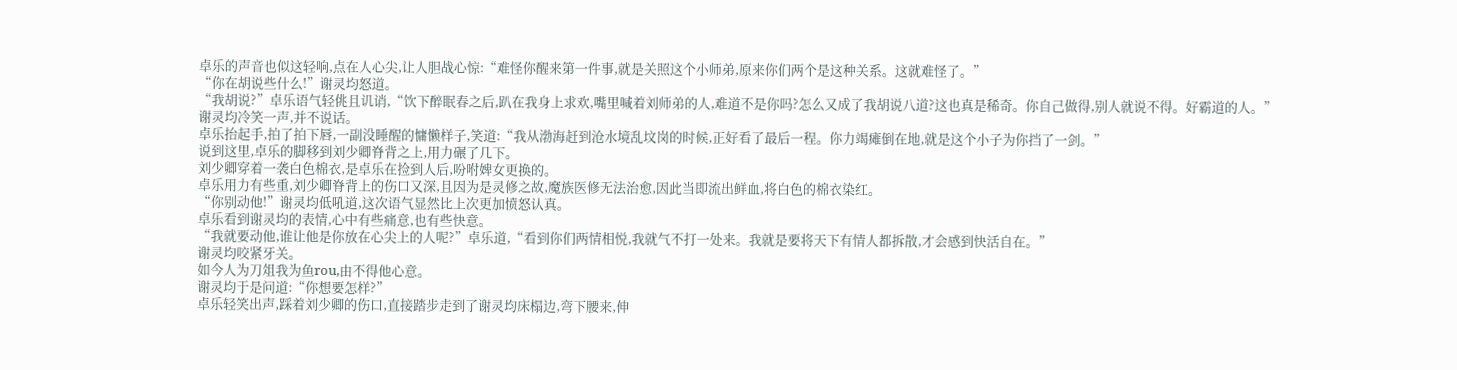卓乐的声音也似这轻响,点在人心尖,让人胆战心惊:“难怪你醒来第一件事,就是关照这个小师弟,原来你们两个是这种关系。这就难怪了。”
“你在胡说些什么!”谢灵均怒道。
“我胡说?”卓乐语气轻佻且讥诮,“饮下醉眠春之后,趴在我身上求欢,嘴里喊着刘师弟的人,难道不是你吗?怎么又成了我胡说八道?这也真是稀奇。你自己做得,别人就说不得。好霸道的人。”
谢灵均冷笑一声,并不说话。
卓乐抬起手,拍了拍下唇,一副没睡醒的慵懒样子,笑道:“我从渤海赶到沧水境乱坟岗的时候,正好看了最后一程。你力竭瘫倒在地,就是这个小子为你挡了一剑。”
说到这里,卓乐的脚移到刘少卿脊背之上,用力碾了几下。
刘少卿穿着一袭白色棉衣,是卓乐在捡到人后,吩咐婢女更换的。
卓乐用力有些重,刘少卿脊背上的伤口又深,且因为是灵修之故,魔族医修无法治愈,因此当即流出鲜血,将白色的棉衣染红。
“你别动他!”谢灵均低吼道,这次语气显然比上次更加愤怒认真。
卓乐看到谢灵均的表情,心中有些痛意,也有些快意。
“我就要动他,谁让他是你放在心尖上的人呢?”卓乐道,“看到你们两情相悦,我就气不打一处来。我就是要将天下有情人都拆散,才会感到快活自在。”
谢灵均咬紧牙关。
如今人为刀俎我为鱼rou,由不得他心意。
谢灵均于是问道:“你想要怎样?”
卓乐轻笑出声,踩着刘少卿的伤口,直接踏步走到了谢灵均床榻边,弯下腰来,伸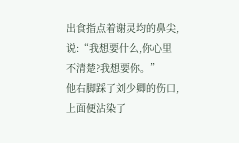出食指点着谢灵均的鼻尖,说:“我想要什么,你心里不清楚?我想要你。”
他右脚踩了刘少卿的伤口,上面便沾染了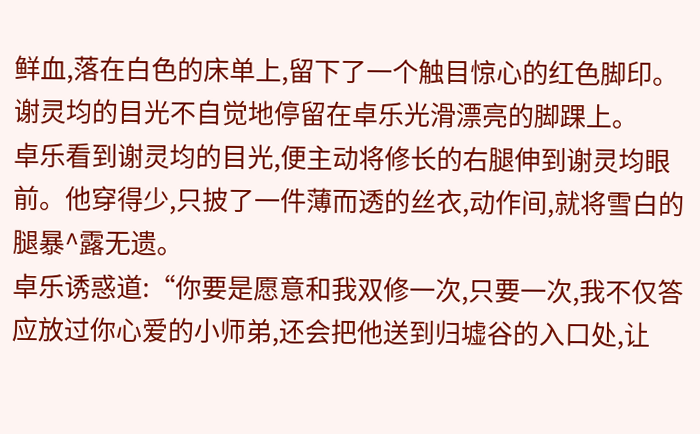鲜血,落在白色的床单上,留下了一个触目惊心的红色脚印。
谢灵均的目光不自觉地停留在卓乐光滑漂亮的脚踝上。
卓乐看到谢灵均的目光,便主动将修长的右腿伸到谢灵均眼前。他穿得少,只披了一件薄而透的丝衣,动作间,就将雪白的腿暴^露无遗。
卓乐诱惑道:“你要是愿意和我双修一次,只要一次,我不仅答应放过你心爱的小师弟,还会把他送到归墟谷的入口处,让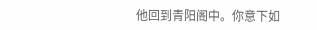他回到青阳阁中。你意下如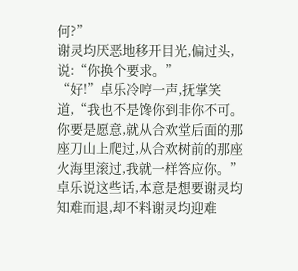何?”
谢灵均厌恶地移开目光,偏过头,说:“你换个要求。”
“好!”卓乐冷哼一声,抚掌笑道,“我也不是馋你到非你不可。你要是愿意,就从合欢堂后面的那座刀山上爬过,从合欢树前的那座火海里滚过,我就一样答应你。”
卓乐说这些话,本意是想要谢灵均知难而退,却不料谢灵均迎难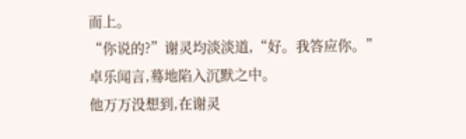而上。
“你说的?”谢灵均淡淡道,“好。我答应你。”
卓乐闻言,蓦地陷入沉默之中。
他万万没想到,在谢灵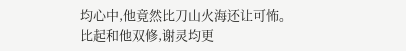均心中,他竟然比刀山火海还让可怖。比起和他双修,谢灵均更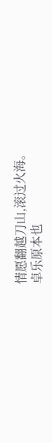情愿翻越刀山,滚过火海。
卓乐原本也